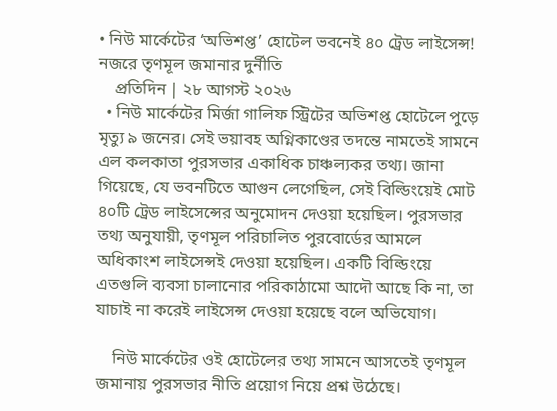• নিউ মার্কেটের ‘অভিশপ্ত’ হোটেল ভবনেই ৪০ ট্রেড লাইসেন্স! নজরে তৃণমূল জমানার দুর্নীতি
    প্রতিদিন | ২৮ আগস্ট ২০২৬
  • নিউ মার্কেটের মির্জা গালিফ স্ট্রিটের অভিশপ্ত হোটেলে পুড়ে মৃত্যু ৯ জনের। সেই ভয়াবহ অগ্নিকাণ্ডের তদন্তে নামতেই সামনে এল কলকাতা পুরসভার একাধিক চাঞ্চল্যকর তথ্য। জানা গিয়েছে, যে ভবনটিতে আগুন লেগেছিল, সেই বিল্ডিংয়েই মোট ৪০টি ট্রেড লাইসেন্সের অনুমোদন দেওয়া হয়েছিল। পুরসভার তথ্য অনুযায়ী, তৃণমূল পরিচালিত পুরবোর্ডের আমলে অধিকাংশ লাইসেন্সই দেওয়া হয়েছিল। একটি বিল্ডিংয়ে এতগুলি ব্যবসা চালানোর পরিকাঠামো আদৌ আছে কি না, তা যাচাই না করেই লাইসেন্স দেওয়া হয়েছে বলে অভিযোগ।

    নিউ মার্কেটের ওই হোটেলের তথ্য সামনে আসতেই তৃণমূল জমানায় পুরসভার নীতি প্রয়োগ নিয়ে প্রশ্ন উঠেছে।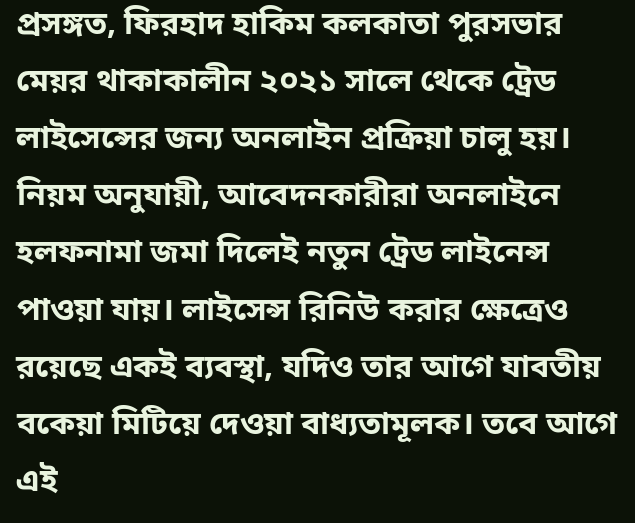প্রসঙ্গত, ফিরহাদ হাকিম কলকাতা পুরসভার মেয়র থাকাকালীন ২০২১ সালে থেকে ট্রেড লাইসেন্সের জন্য অনলাইন প্রক্রিয়া চালু হয়। নিয়ম অনুযায়ী, আবেদনকারীরা অনলাইনে হলফনামা জমা দিলেই নতুন ট্রেড লাইনেন্স পাওয়া যায়। লাইসেন্স রিনিউ করার ক্ষেত্রেও রয়েছে একই ব্যবস্থা, যদিও তার আগে যাবতীয় বকেয়া মিটিয়ে দেওয়া বাধ্যতামূলক। তবে আগে এই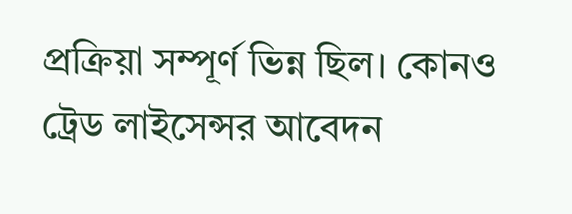প্রক্রিয়া সম্পূর্ণ ভিন্ন ছিল। কোনও ট্রেড লাইসেন্সর আবেদন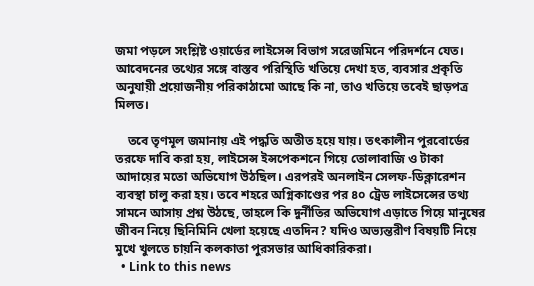জমা পড়লে সংশ্লিষ্ট ওয়ার্ডের লাইসেন্স বিভাগ সরেজমিনে পরিদর্শনে যেত। আবেদনের তথ্যের সঙ্গে বাস্তব পরিস্থিতি খতিয়ে দেখা হত, ব্যবসার প্রকৃতি অনুযায়ী প্রয়োজনীয় পরিকাঠামো আছে কি না, তাও খতিয়ে তবেই ছাড়পত্র মিলত।

    তবে তৃণমূল জমানায় এই পদ্ধতি অতীত হয়ে যায়। তৎকালীন পুরবোর্ডের তরফে দাবি করা হয়, লাইসেন্স ইন্সপেকশনে গিয়ে তোলাবাজি ও টাকা আদায়ের মতো অভিযোগ উঠছিল। এরপরই অনলাইন সেলফ-ডিক্লারেশন ব্যবস্থা চালু করা হয়। তবে শহরে অগ্নিকাণ্ডের পর ৪০ ট্রেড লাইসেন্সের তথ্য সামনে আসায় প্রশ্ন উঠছে, তাহলে কি দুর্নীতির অভিযোগ এড়াতে গিয়ে মানুষের জীবন নিয়ে ছিনিমিনি খেলা হয়েছে এতদিন? যদিও অভ্যন্তরীণ বিষয়টি নিয়ে মুখে খুলতে চায়নি কলকাতা পুরসভার আধিকারিকরা।
  • Link to this news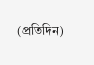(প্রতিদিন)